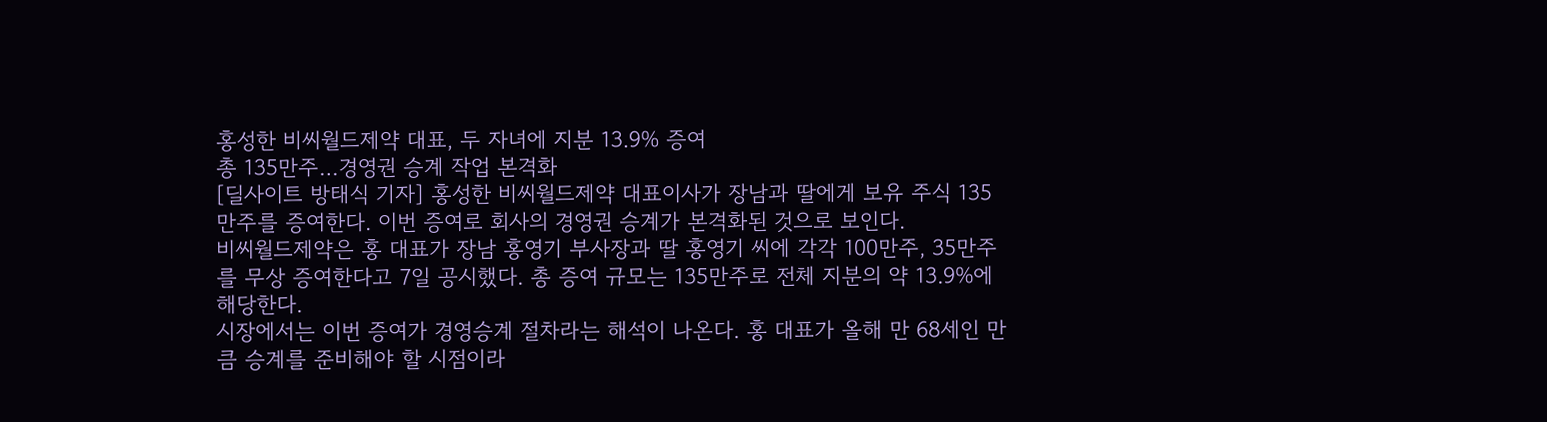홍성한 비씨월드제약 대표, 두 자녀에 지분 13.9% 증여
총 135만주…경영권 승계 작업 본격화
[딜사이트 방태식 기자] 홍성한 비씨월드제약 대표이사가 장남과 딸에게 보유 주식 135만주를 증여한다. 이번 증여로 회사의 경영권 승계가 본격화된 것으로 보인다.
비씨월드제약은 홍 대표가 장남 홍영기 부사장과 딸 홍영기 씨에 각각 100만주, 35만주를 무상 증여한다고 7일 공시했다. 총 증여 규모는 135만주로 전체 지분의 약 13.9%에 해당한다.
시장에서는 이번 증여가 경영승계 절차라는 해석이 나온다. 홍 대표가 올해 만 68세인 만큼 승계를 준비해야 할 시점이라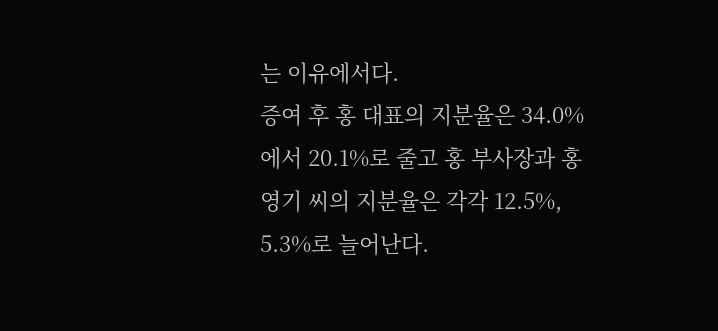는 이유에서다.
증여 후 홍 대표의 지분율은 34.0%에서 20.1%로 줄고 홍 부사장과 홍영기 씨의 지분율은 각각 12.5%, 5.3%로 늘어난다.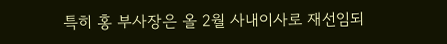특히 홍 부사장은 올 2월 사내이사로 재선임되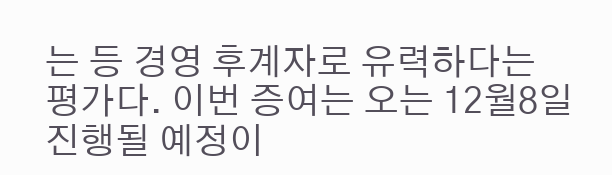는 등 경영 후계자로 유력하다는 평가다. 이번 증여는 오는 12월8일 진행될 예정이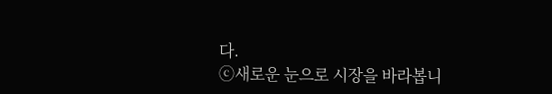다.
ⓒ새로운 눈으로 시장을 바라봅니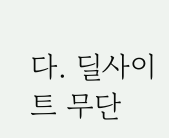다. 딜사이트 무단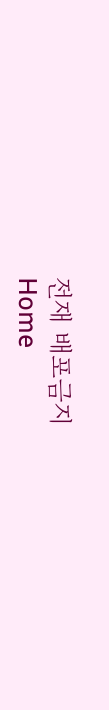전재 배포금지
Home